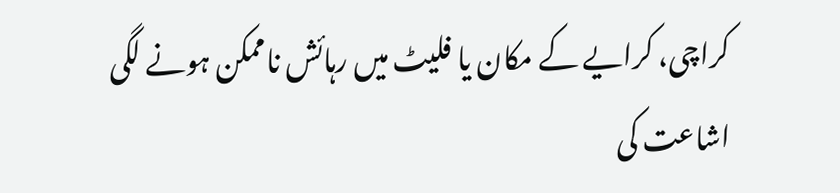کراچی، کرایے کے مکان یا فلیٹ میں رہائش ناممکن ہونے لگی
اشاعت کی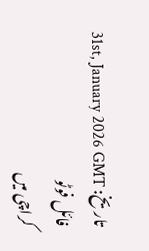تاریخ: 31st, January 2026 GMT
فائل فوٹو
کراچی میں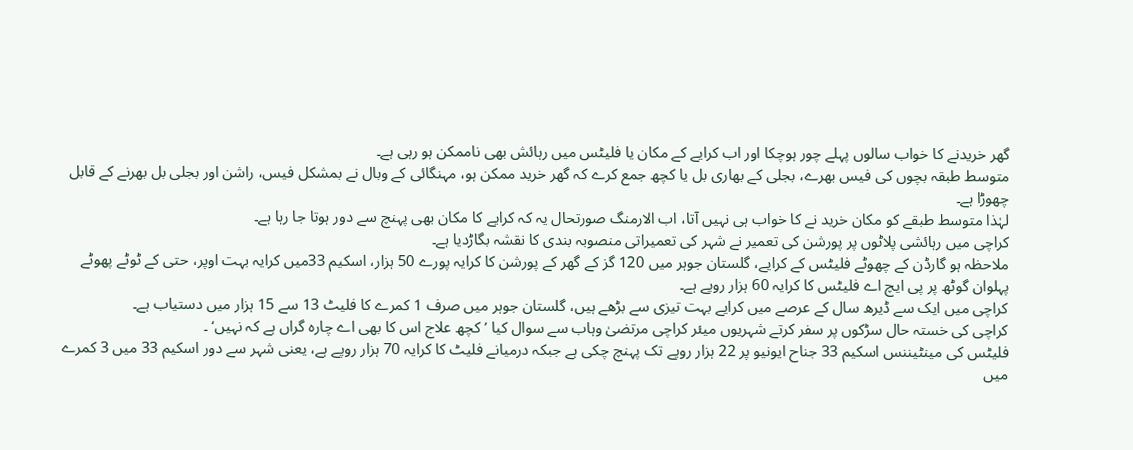گھر خریدنے کا خواب سالوں پہلے چور ہوچکا اور اب کرایے کے مکان یا فلیٹس میں رہائش بھی ناممکن ہو رہی ہے۔
متوسط طبقہ بچوں کی فیس بھرے، بجلی کے بھاری بل یا کچھ جمع کرے کہ گھر خرید ممکن ہو، مہنگائی کے وبال نے بمشکل فیس، راشن اور بجلی بل بھرنے کے قابل چھوڑا ہے۔
لہٰذا متوسط طبقے کو مکان خرید نے کا خواب ہی نہیں آتا، اب الارمنگ صورتحال یہ کہ کرایے کا مکان بھی پہنچ سے دور ہوتا جا رہا ہے۔
کراچی میں رہائشی پلاٹوں پر پورشن کی تعمیر نے شہر کی تعمیراتی منصوبہ بندی کا نقشہ بگاڑدیا ہے۔
ملاحظہ ہو گارڈن کے چھوٹے فلیٹس کے کرایے، گلستان جوہر میں 120 گز کے گھر کے پورشن کا کرایہ پورے 50 ہزار، اسکیم 33میں کرایہ بہت اوپر، حتی کے ٹوٹے پھوٹے پہلوان گوٹھ پر پی ایچ اے فلیٹس کا کرایہ 60 ہزار روپے ہے۔
کراچی میں ایک سے ڈیرھ سال کے عرصے میں کرایے بہت تیزی سے بڑھے ہیں، گلستان جوہر میں صرف 1 کمرے کا فلیٹ 13 سے 15 ہزار میں دستیاب ہے۔
کراچی کی خستہ حال سڑکوں پر سفر کرتے شہریوں میئر کراچی مرتضیٰ وہاب سے سوال کیا ’کچھ علاج اس کا بھی اے چارہ گراں ہے کہ نہیں‘ ۔
فلیٹس کی مینٹیننس اسکیم 33 جناح ایونیو پر 22 ہزار روپے تک پہنچ چکی ہے جبکہ درمیانے فلیٹ کا کرایہ 70 ہزار روپے ہے، یعنی شہر سے دور اسکیم 33 میں 3 کمرے میں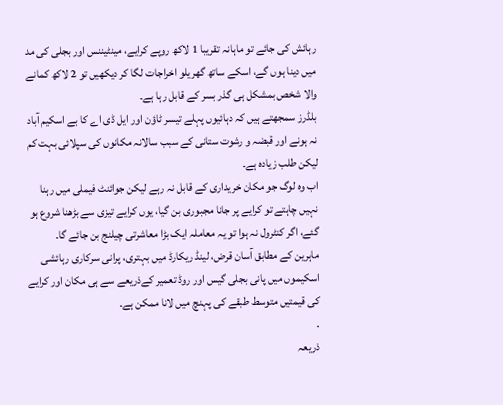رہائش کی جائے تو ماہانہ تقریبا 1 لاکھ روپے کرایے، مینٹیننس اور بجلی کی مد میں دینا ہوں گے، اسکے ساتھ گھریلو اخراجات لگا کر دیکھیں تو 2 لاکھ کمانے والا شخص بمشکل ہی گذر بسر کے قابل رہا ہے۔
بلڈرز سمجھتے ہیں کہ دہائیوں پہلے تیسر ٹاؤن اور ایل ڈی اے کا بے اسکیم آباد نہ ہونے اور قبضہ و رشوت ستانی کے سبب سالانہ مکانوں کی سپلائی بہت کم لیکن طلب زیادہ ہے۔
اب وہ لوگ جو مکان خریداری کے قابل نہ رہے لیکن جوائنٹ فیملی میں رہنا نہیں چاہتے تو کرایے پر جانا مجبوری بن گیا، یوں کرایے تیزی سے بڑھنا شروع ہو گئے، اگر کنٹرول نہ ہوا تو یہ معاملہ ایک بڑا معاشرتی چیلنج بن جائے گا۔
ماہرین کے مطابق آسان قرض، لینڈ ریکارڈ میں بہتری، پرانی سرکاری رہائشی اسکیموں میں پانی بجلی گیس اور روڈ تعمیر کےذریعے سے ہی مکان اور کرایے کی قیمتیں متوسط طبقے کی پہنچ میں لانا ممکن ہے۔
.
ذریعہ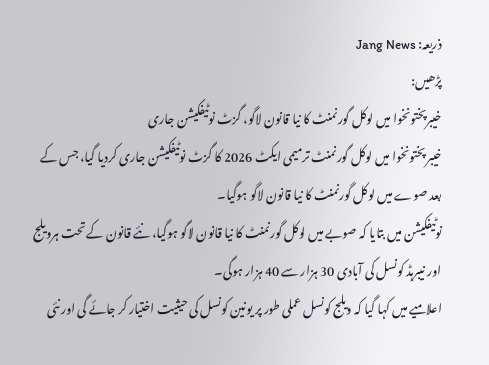ذریعہ: Jang News
پڑھیں:
خیبرپختونخوا میں لوکل گورنمنٹ کا نیا قانون لاگو، گزٹ نوٹیفکیشن جاری
خیبر پختونخوا میں لوکل گورنمنٹ ترمیمی ایکٹ 2026 کا گزٹ نوٹیفکیشن جاری کردیا گیا، جس کے بعد صوے میں لوکل گورنمنٹ کا نیا قانون لاگو ہوگیا۔
نوٹیفکیشن میں بتایا کہ صوبے میں لوکل گورنمنٹ کا نیا قانون لاگو ہوگیا، نئے قانون کے تحت ہرویلج اور نیبرہڈ کونسل کی آبادی 30 ہزار سے 40 ہزار ہوگی۔
اعلامیے میں کہا گیا کہ ویلج کونسل عملی طور پر یونین کونسل کی حیثیت اختیار کر جائے گی اور نئی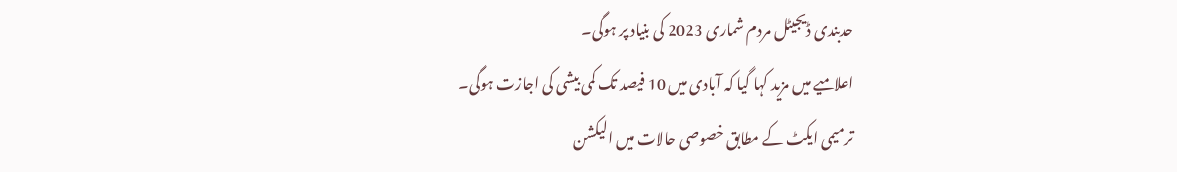حدبندی ڈیجیٹل مردم شماری 2023 کی بنیاد پر ہوگی۔
اعلامیے میں مزید کہا گیا کہ آبادی میں 10 فیصد تک کمی بیشی کی اجازت ہوگی۔
ترمیمی ایکٹ کے مطابق خصوصی حالات میں الیکشن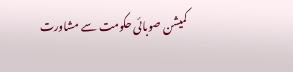کمیشن صوبائی حکومت سے مشاورت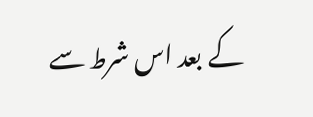کے بعد اس شرط سے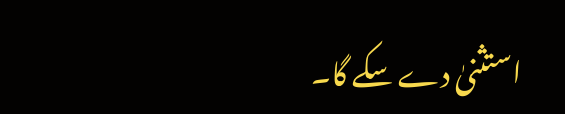استثنیٰ دے سکے گا۔